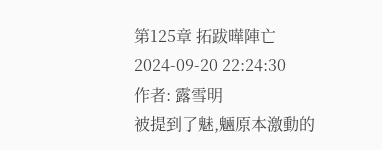第125章 拓跋曄陣亡
2024-09-20 22:24:30
作者: 露雪明
被提到了魅,魎原本激動的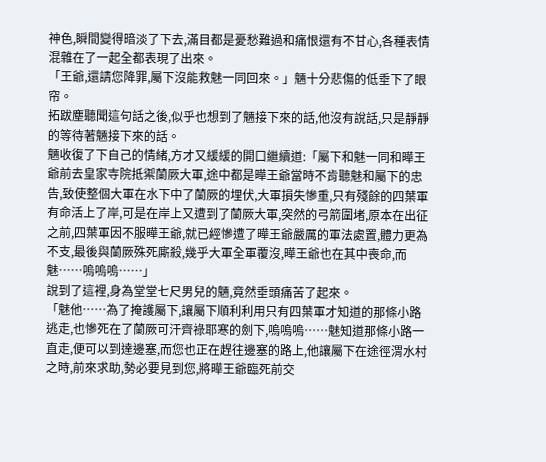神色,瞬間變得暗淡了下去,滿目都是憂愁難過和痛恨還有不甘心,各種表情混雜在了一起全都表現了出來。
「王爺,還請您降罪,屬下沒能救魅一同回來。」魎十分悲傷的低垂下了眼帘。
拓跋塵聽聞這句話之後,似乎也想到了魎接下來的話,他沒有說話,只是靜靜的等待著魎接下來的話。
魎收復了下自己的情緒,方才又緩緩的開口繼續道:「屬下和魅一同和曄王爺前去皇家寺院抵禦蘭厥大軍,途中都是曄王爺當時不肯聽魅和屬下的忠告,致使整個大軍在水下中了蘭厥的埋伏,大軍損失慘重,只有殘餘的四葉軍有命活上了岸,可是在岸上又遭到了蘭厥大軍,突然的弓箭圍堵,原本在出征之前,四葉軍因不服曄王爺,就已經慘遭了曄王爺嚴厲的軍法處置,體力更為不支,最後與蘭厥殊死廝殺,幾乎大軍全軍覆沒,曄王爺也在其中喪命,而魅……嗚嗚嗚……」
說到了這裡,身為堂堂七尺男兒的魎,竟然垂頭痛苦了起來。
「魅他……為了掩護屬下,讓屬下順利利用只有四葉軍才知道的那條小路逃走,也慘死在了蘭厥可汗齊祿耶寒的劍下,嗚嗚嗚……魅知道那條小路一直走,便可以到達邊塞,而您也正在趕往邊塞的路上,他讓屬下在途徑渭水村之時,前來求助,勢必要見到您,將曄王爺臨死前交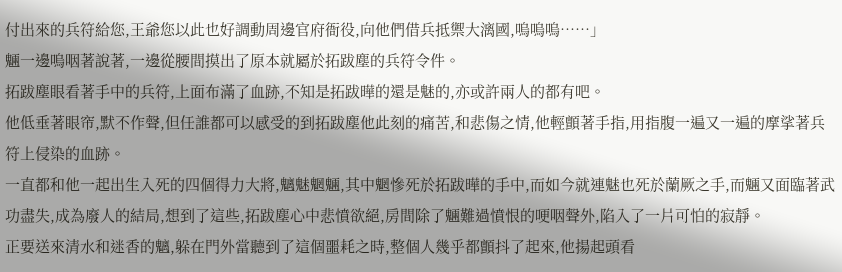付出來的兵符給您,王爺您以此也好調動周邊官府衙役,向他們借兵抵禦大漓國,嗚嗚嗚……」
魎一邊嗚咽著說著,一邊從腰間摸出了原本就屬於拓跋塵的兵符令件。
拓跋塵眼看著手中的兵符,上面布滿了血跡,不知是拓跋曄的還是魅的,亦或許兩人的都有吧。
他低垂著眼帘,默不作聲,但任誰都可以感受的到拓跋塵他此刻的痛苦,和悲傷之情,他輕顫著手指,用指腹一遍又一遍的摩挲著兵符上侵染的血跡。
一直都和他一起出生入死的四個得力大將,魑魅魍魎,其中魍慘死於拓跋曄的手中,而如今就連魅也死於蘭厥之手,而魎又面臨著武功盡失,成為廢人的結局,想到了這些,拓跋塵心中悲憤欲絕,房間除了魎難過憤恨的哽咽聲外,陷入了一片可怕的寂靜。
正要送來清水和迷香的魑,躲在門外當聽到了這個噩耗之時,整個人幾乎都顫抖了起來,他揚起頭看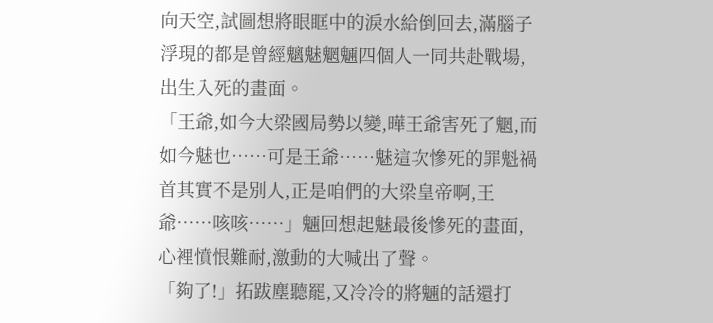向天空,試圖想將眼眶中的淚水給倒回去,滿腦子浮現的都是曾經魑魅魍魎四個人一同共赴戰場,出生入死的畫面。
「王爺,如今大梁國局勢以變,曄王爺害死了魍,而如今魅也……可是王爺……魅這次慘死的罪魁禍首其實不是別人,正是咱們的大梁皇帝啊,王爺……咳咳……」魎回想起魅最後慘死的畫面,心裡憤恨難耐,激動的大喊出了聲。
「夠了!」拓跋塵聽罷,又冷冷的將魎的話還打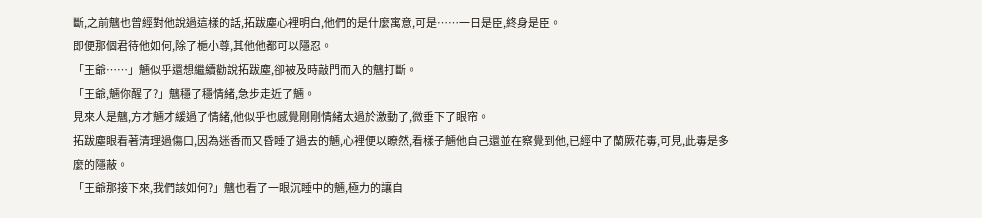斷,之前魑也曾經對他說過這樣的話,拓跋塵心裡明白,他們的是什麼寓意,可是……一日是臣,終身是臣。
即便那個君待他如何,除了梔小尊,其他他都可以隱忍。
「王爺……」魎似乎還想繼續勸說拓跋塵,卻被及時敲門而入的魑打斷。
「王爺,魎你醒了?」魑穩了穩情緒,急步走近了魎。
見來人是魑,方才魎才緩過了情緒,他似乎也感覺剛剛情緒太過於激動了,微垂下了眼帘。
拓跋塵眼看著清理過傷口,因為迷香而又昏睡了過去的魎,心裡便以瞭然,看樣子魎他自己還並在察覺到他,已經中了蘭厥花毒,可見,此毒是多麼的隱蔽。
「王爺那接下來,我們該如何?」魑也看了一眼沉睡中的魎,極力的讓自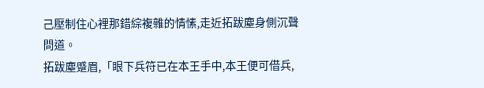己壓制住心裡那錯綜複雜的情愫,走近拓跋塵身側沉聲問道。
拓跋塵蹙眉,「眼下兵符已在本王手中,本王便可借兵,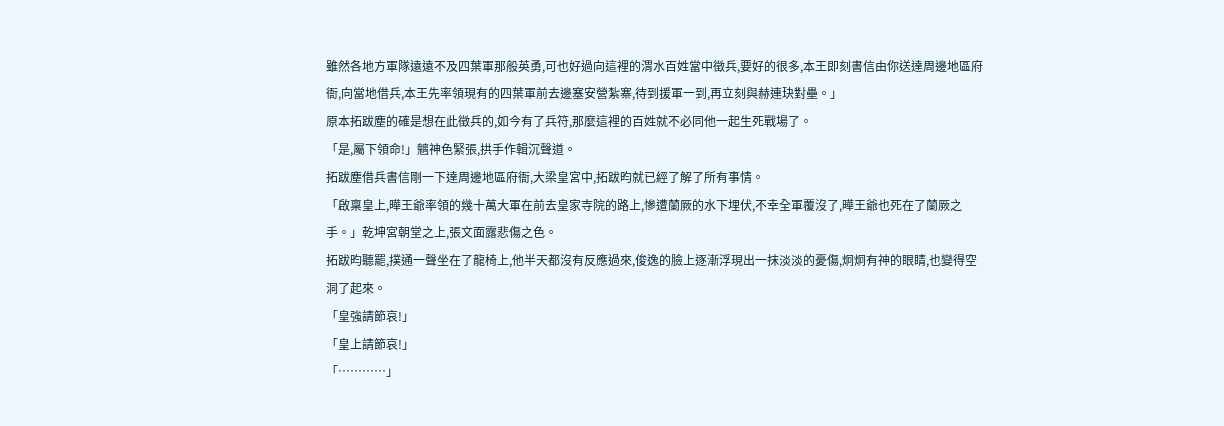雖然各地方軍隊遠遠不及四葉軍那般英勇,可也好過向這裡的渭水百姓當中徵兵,要好的很多,本王即刻書信由你送達周邊地區府衙,向當地借兵,本王先率領現有的四葉軍前去邊塞安營紮寨,待到援軍一到,再立刻與赫連玦對壘。」
原本拓跋塵的確是想在此徵兵的,如今有了兵符,那麼這裡的百姓就不必同他一起生死戰場了。
「是,屬下領命!」魑神色緊張,拱手作輯沉聲道。
拓跋塵借兵書信剛一下達周邊地區府衙,大梁皇宮中,拓跋昀就已經了解了所有事情。
「啟稟皇上,曄王爺率領的幾十萬大軍在前去皇家寺院的路上,慘遭蘭厥的水下埋伏,不幸全軍覆沒了,曄王爺也死在了蘭厥之手。」乾坤宮朝堂之上,張文面露悲傷之色。
拓跋昀聽罷,撲通一聲坐在了龍椅上,他半天都沒有反應過來,俊逸的臉上逐漸浮現出一抹淡淡的憂傷,炯炯有神的眼睛,也變得空洞了起來。
「皇強請節哀!」
「皇上請節哀!」
「…………」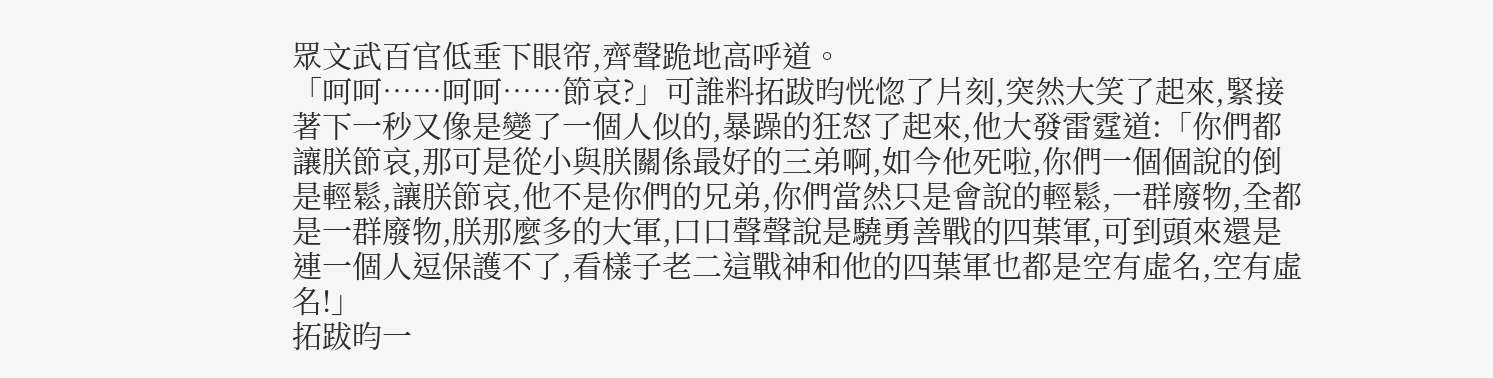眾文武百官低垂下眼帘,齊聲跪地高呼道。
「呵呵……呵呵……節哀?」可誰料拓跋昀恍惚了片刻,突然大笑了起來,緊接著下一秒又像是變了一個人似的,暴躁的狂怒了起來,他大發雷霆道:「你們都讓朕節哀,那可是從小與朕關係最好的三弟啊,如今他死啦,你們一個個說的倒是輕鬆,讓朕節哀,他不是你們的兄弟,你們當然只是會說的輕鬆,一群廢物,全都是一群廢物,朕那麼多的大軍,口口聲聲說是驍勇善戰的四葉軍,可到頭來還是連一個人逗保護不了,看樣子老二這戰神和他的四葉軍也都是空有虛名,空有虛名!」
拓跋昀一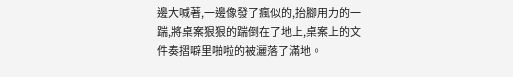邊大喊著,一邊像發了瘋似的,抬腳用力的一踹,將桌案狠狠的踹倒在了地上,桌案上的文件奏摺噼里啪啦的被灑落了滿地。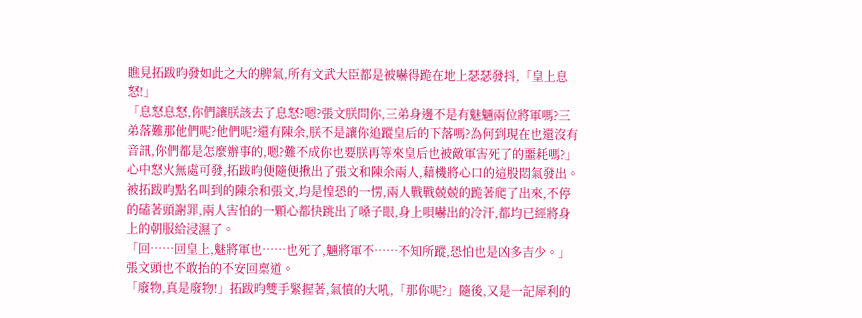瞧見拓跋昀發如此之大的脾氣,所有文武大臣都是被嚇得跪在地上瑟瑟發抖,「皇上息怒!」
「息怒息怒,你們讓朕該去了息怒?嗯?張文朕問你,三弟身邊不是有魅魎兩位將軍嗎?三弟落難那他們呢?他們呢?還有陳余,朕不是讓你追蹤皇后的下落嗎?為何到現在也還沒有音訊,你們都是怎麼辦事的,嗯?難不成你也要朕再等來皇后也被敵軍害死了的噩耗嗎?」
心中怒火無處可發,拓跋昀便隨便揪出了張文和陳余兩人,藉機將心口的這股悶氣發出。
被拓跋昀點名叫到的陳余和張文,均是惶恐的一愣,兩人戰戰兢兢的跪著爬了出來,不停的磕著頭謝罪,兩人害怕的一顆心都快跳出了嗓子眼,身上唄嚇出的冷汗,都均已經將身上的朝服給浸濕了。
「回……回皇上,魅將軍也……也死了,魎將軍不……不知所蹤,恐怕也是凶多吉少。」張文頭也不敢抬的不安回稟道。
「廢物,真是廢物!」拓跋昀雙手緊握著,氣憤的大吼,「那你呢?」隨後,又是一記犀利的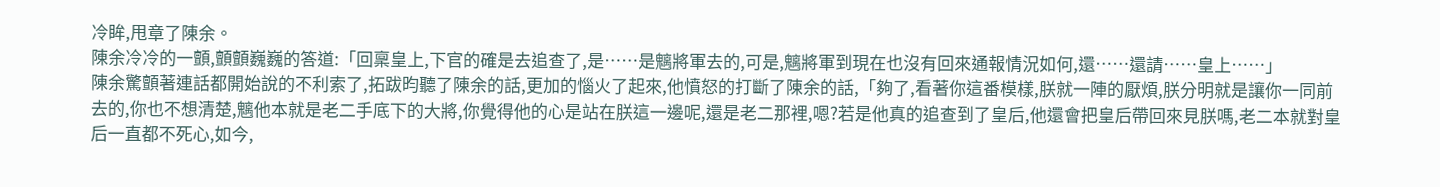冷眸,甩章了陳余。
陳余冷冷的一顫,顫顫巍巍的答道:「回稟皇上,下官的確是去追查了,是……是魑將軍去的,可是,魑將軍到現在也沒有回來通報情況如何,還……還請……皇上……」
陳余驚顫著連話都開始說的不利索了,拓跋昀聽了陳余的話,更加的惱火了起來,他憤怒的打斷了陳余的話,「夠了,看著你這番模樣,朕就一陣的厭煩,朕分明就是讓你一同前去的,你也不想清楚,魑他本就是老二手底下的大將,你覺得他的心是站在朕這一邊呢,還是老二那裡,嗯?若是他真的追查到了皇后,他還會把皇后帶回來見朕嗎,老二本就對皇后一直都不死心,如今,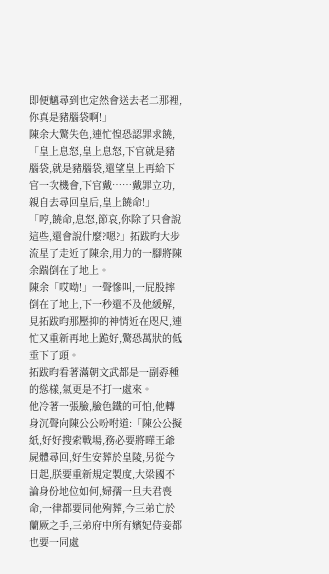即便魑尋到也定然會送去老二那裡,你真是豬腦袋啊!」
陳余大驚失色,連忙惶恐認罪求饒,「皇上息怒,皇上息怒,下官就是豬腦袋,就是豬腦袋,還望皇上再給下官一次機會,下官戴……戴罪立功,親自去尋回皇后,皇上饒命!」
「哼,饒命,息怒,節哀,你除了只會說這些,還會說什麼?嗯?」拓跋昀大步流星了走近了陳余,用力的一腳將陳余踹倒在了地上。
陳余「哎呦!」一聲慘叫,一屁股摔倒在了地上,下一秒還不及他緩解,見拓跋昀那壓抑的神情近在咫尺,連忙又重新再地上跪好,驚恐萬狀的低垂下了頭。
拓跋昀看著滿朝文武都是一副孬種的慫樣,氣更是不打一處來。
他冷著一張臉,臉色鐵的可怕,他轉身沉聲向陳公公吩咐道:「陳公公擬紙,好好搜索戰場,務必要將曄王爺屍體尋回,好生安葬於皇陵,另從今日起,朕要重新規定製度,大梁國不論身份地位如何,婦孺一旦夫君喪命,一律都要同他殉葬,今三弟亡於蘭厥之手,三弟府中所有嬪妃侍妾都也要一同處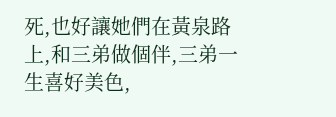死,也好讓她們在黃泉路上,和三弟做個伴,三弟一生喜好美色,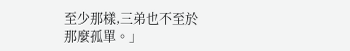至少那樣,三弟也不至於那麼孤單。」